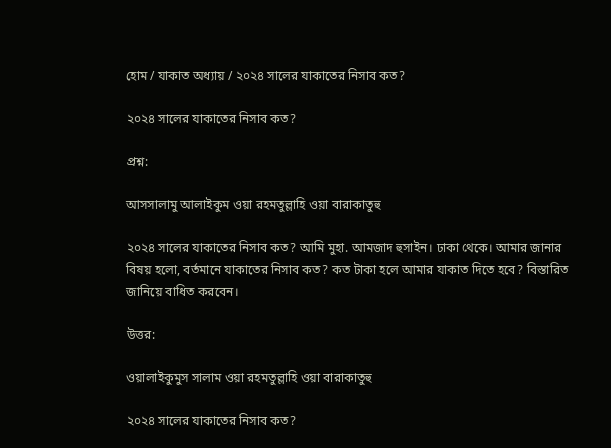হোম / যাকাত অধ্যায় / ২০২৪ সালের যাকাতের নিসাব কত?

২০২৪ সালের যাকাতের নিসাব কত?

প্রশ্ন:

আসসালামু আলাইকুম ওয়া রহমতুল্লাহি ওয়া বারাকাতুহু

২০২৪ সালের যাকাতের নিসাব কত? আমি মুহা. আমজাদ হুসাইন। ঢাকা থেকে। আমার জানার বিষয় হলো, বর্তমানে যাকাতের নিসাব কত? কত টাকা হলে আমার যাকাত দিতে হবে? বিস্তারিত জানিয়ে বাধিত করবেন।

উত্তর:

ওয়ালাইকুমুস সালাম ওয়া রহমতুল্লাহি ওয়া বারাকাতুহু

২০২৪ সালের যাকাতের নিসাব কত?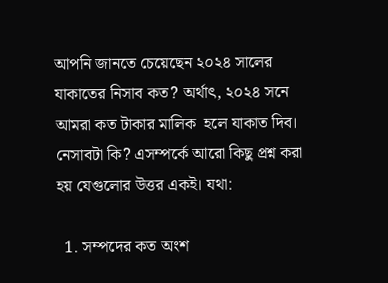আপনি জানতে চেয়েছেন ২০২৪ সালের যাকাতের নিসাব কত? অর্থাৎ, ২০২৪ সনে আমরা কত টাকার মালিক  হলে যাকাত দিব। নেসাবটা কি? এসম্পর্কে আরো কিছু প্রশ্ন করা হয় যেগুলোর উত্তর একই। যথা:

  1. সম্পদের কত অংশ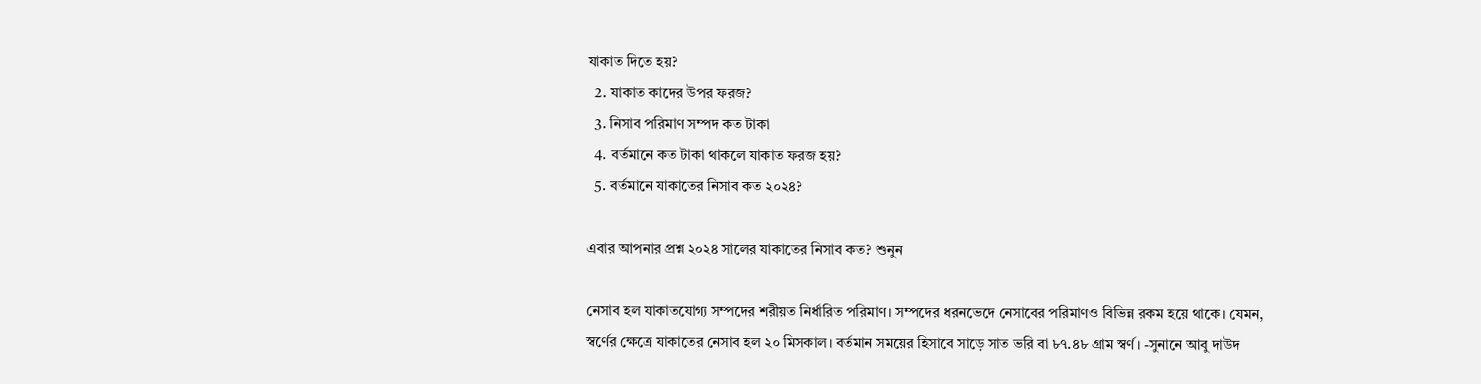যাকাত দিতে হয়?
  2. যাকাত কাদের উপর ফরজ?
  3. নিসাব পরিমাণ সম্পদ কত টাকা
  4. বর্তমানে কত টাকা থাকলে যাকাত ফরজ হয়?
  5. বর্তমানে যাকাতের নিসাব কত ২০২৪?

এবার আপনার প্রশ্ন ২০২৪ সালের যাকাতের নিসাব কত? শুনুন

নেসাব হল যাকাতযোগ্য সম্পদের শরীয়ত নির্ধারিত পরিমাণ। সম্পদের ধরনভেদে নেসাবের পরিমাণও বিভিন্ন রকম হয়ে থাকে। যেমন, স্বর্ণের ক্ষেত্রে যাকাতের নেসাব হল ২০ মিসকাল। বর্তমান সময়ের হিসাবে সাড়ে সাত ভরি বা ৮৭.৪৮ গ্রাম স্বর্ণ। -সুনানে আবু দাউদ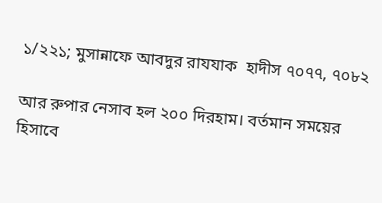১/২২১; মুসান্নাফে আবদুর রাযযাক  হাদীস ৭০৭৭, ৭০৮২

আর রুপার নেসাব হল ২০০ দিরহাম। বর্তমান সময়ের হিসাবে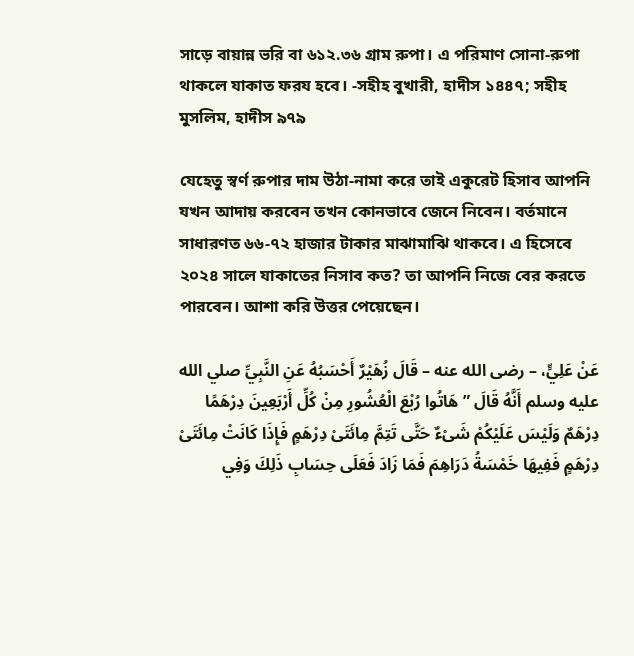সাড়ে বায়ান্ন ভরি বা ৬১২.৩৬ গ্রাম রুপা। এ পরিমাণ সোনা-রুপা থাকলে যাকাত ফরয হবে। -সহীহ বুখারী, হাদীস ১৪৪৭; সহীহ মুসলিম, হাদীস ৯৭৯

যেহেতু স্বর্ণ রুপার দাম উঠা-নামা করে তাই একুরেট হিসাব আপনি যখন আদায় করবেন তখন কোনভাবে জেনে নিবেন। বর্তমানে সাধারণত ৬৬-৭২ হাজার টাকার মাঝামাঝি থাকবে। এ হিসেবে ২০২৪ সালে যাকাতের নিসাব কত? তা আপনি নিজে বের করতে পারবেন। আশা করি উত্তর পেয়েছেন।

عَنْ عَلِيٍّ، – رضى الله عنه – قَالَ زُهَيْرٌ أَحْسَبُهُ عَنِ النَّبِيِّ صلي الله عليه وسلم أَنَّهُ قَالَ ” هَاتُوا رُبْعَ الْعُشُورِ مِنْ كُلِّ أَرْبَعِينَ دِرْهَمًا دِرْهَمٌ وَلَيْسَ عَلَيْكُمْ شَىْءٌ حَتَّى تَتِمَّ مِائَتَىْ دِرْهَمٍ فَإِذَا كَانَتْ مِائَتَىْ دِرْهَمٍ فَفِيهَا خَمْسَةُ دَرَاهِمَ فَمَا زَادَ فَعَلَى حِسَابِ ذَلِكَ وَفِي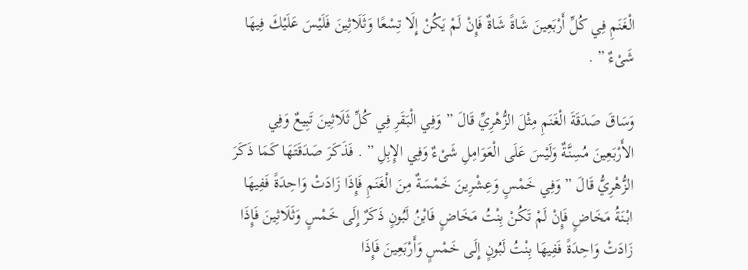الْغَنَمِ فِي كُلِّ أَرْبَعِينَ شَاةً شَاةٌ فَإِنْ لَمْ يَكُنْ إِلَا تِسْعًا وَثَلَاثِينَ فَلَيْسَ عَلَيْكَ فِيهَا شَىْءٌ ” .

وَسَاقَ صَدَقَةَ الْغَنَمِ مِثْلَ الزُّهْرِيِّ قَالَ ” وَفِي الْبَقَرِ فِي كُلِّ ثَلَاثِينَ تَبِيعٌ وَفِي الأَرْبَعِينَ مُسِنَّةٌ وَلَيْسَ عَلَى الْعَوَامِلِ شَىْءٌ وَفِي الإِبِلِ ” . فَذَكَرَ صَدَقَتَهَا كَمَا ذَكَرَ الزُّهْرِيُّ قَالَ ” وَفِي خَمْسٍ وَعِشْرِينَ خَمْسَةٌ مِنَ الْغَنَمِ فَإِذَا زَادَتْ وَاحِدَةً فَفِيهَا ابْنَةُ مَخَاضٍ فَإِنْ لَمْ تَكُنْ بِنْتُ مَخَاضٍ فَابْنُ لَبُونٍ ذَكَرٌ إِلَى خَمْسٍ وَثَلَاثِينَ فَإِذَا زَادَتْ وَاحِدَةً فَفِيهَا بِنْتُ لَبُونٍ إِلَى خَمْسٍ وَأَرْبَعِينَ فَإِذَا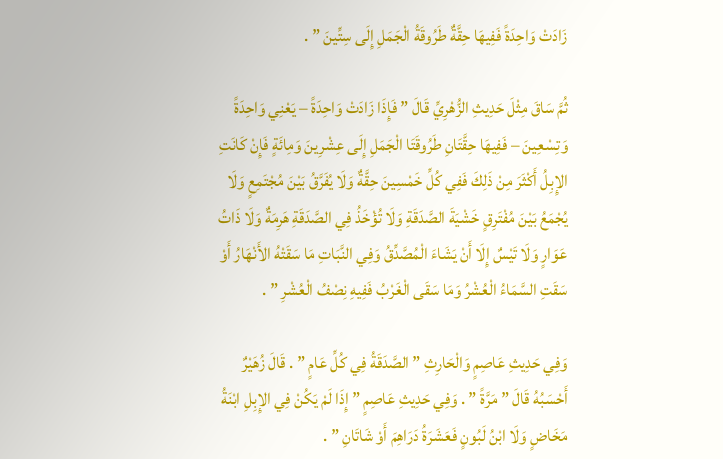زَادَتْ وَاحِدَةً فَفِيهَا حِقَّةٌ طَرُوقَةُ الْجَمَلِ إِلَى سِتِّينَ ” .

ثُمَّ سَاقَ مِثْلَ حَدِيثِ الزُّهْرِيِّ قَالَ ” فَإِذَا زَادَتْ وَاحِدَةً – يَعْنِي وَاحِدَةً وَتِسْعِينَ – فَفِيهَا حِقَّتَانِ طَرُوقَتَا الْجَمَلِ إِلَى عِشْرِينَ وَمِائَةٍ فَإِنْ كَانَتِ الإِبِلُ أَكْثَرَ مِنْ ذَلِكَ فَفِي كُلِّ خَمْسِينَ حِقَّةٌ وَلَا يُفَرَّقُ بَيْنَ مُجْتَمِعٍ وَلَا يُجْمَعُ بَيْنَ مُفْتَرِقٍ خَشْيَةَ الصَّدَقَةِ وَلَا تُؤْخَذُ فِي الصَّدَقَةِ هَرِمَةٌ وَلَا ذَاتُ عَوَارٍ وَلَا تَيْسٌ إِلَا أَنْ يَشَاءَ الْمُصَّدِّقُ وَفِي النَّبَاتِ مَا سَقَتْهُ الأَنْهَارُ أَوْ سَقَتِ السَّمَاءُ الْعُشْرُ وَمَا سَقَى الْغَرْبُ فَفِيهِ نِصْفُ الْعُشْرِ ” .

وَفِي حَدِيثِ عَاصِمٍ وَالْحَارِثِ ” الصَّدَقَةُ فِي كُلِّ عَامٍ ” . قَالَ زُهَيْرٌ أَحْسَبُهُ قَالَ ” مَرَّةً ” . وَفِي حَدِيثِ عَاصِمٍ ” إِذَا لَمْ يَكُنْ فِي الإِبِلِ ابْنَةُ مَخَاضٍ وَلَا ابْنُ لَبُونٍ فَعَشَرَةُ دَرَاهِمَ أَوْ شَاتَانِ ” .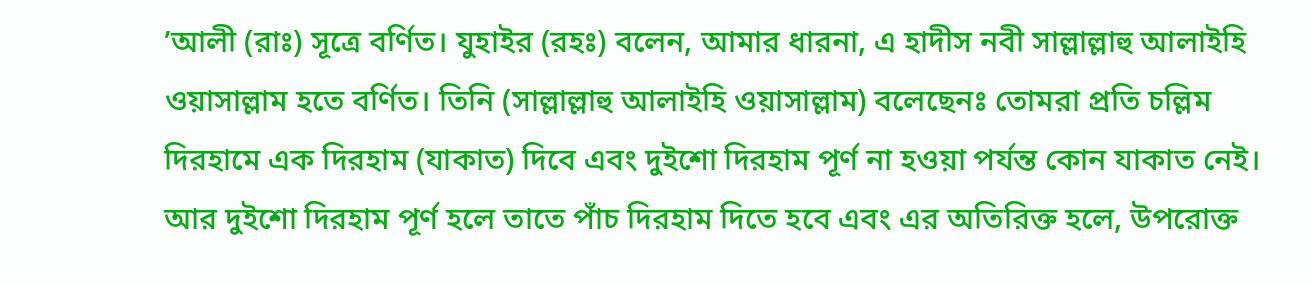’আলী (রাঃ) সূত্রে বর্ণিত। যুহাইর (রহঃ) বলেন, আমার ধারনা, এ হাদীস নবী সাল্লাল্লাহু আলাইহি ওয়াসাল্লাম হতে বর্ণিত। তিনি (সাল্লাল্লাহু আলাইহি ওয়াসাল্লাম) বলেছেনঃ তোমরা প্রতি চল্লিম দিরহামে এক দিরহাম (যাকাত) দিবে এবং দুইশো দিরহাম পূর্ণ না হওয়া পর্যন্ত কোন যাকাত নেই। আর দুইশো দিরহাম পূর্ণ হলে তাতে পাঁচ দিরহাম দিতে হবে এবং এর অতিরিক্ত হলে, উপরোক্ত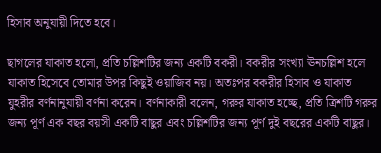হিসাব অনুযায়ী দিতে হবে।

ছাগলের যাকাত হলো, প্রতি চল্লিশটির জন্য একটি বকরী। বকরীর সংখ্যা ঊনচল্লিশ হলে যাকাত হিসেবে তোমার উপর কিছুই ওয়াজিব নয়। অতঃপর বকরীর হিসাব ও যাকাত যুহরীর বর্ণনানুযায়ী বর্ণনা করেন। বর্ণনাকারী বলেন, গরুর যাকাত হচ্ছে, প্রতি ত্রিশটি গরুর জন্য পূর্ণ এক বছর বয়সী একটি বাছুর এবং চল্লিশটির জন্য পূর্ণ দুই বছরের একটি বাছুর।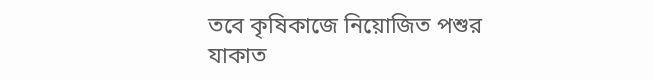তবে কৃষিকাজে নিয়োজিত পশুর যাকাত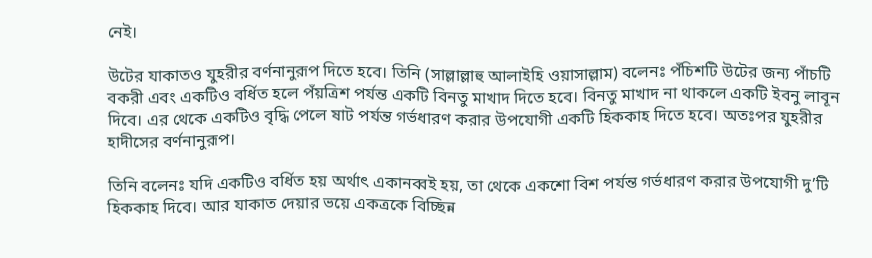নেই।

উটের যাকাতও যুহরীর বর্ণনানুরূপ দিতে হবে। তিনি (সাল্লাল্লাহু আলাইহি ওয়াসাল্লাম) বলেনঃ পঁচিশটি উটের জন্য পাঁচটি বকরী এবং একটিও বর্ধিত হলে পঁয়ত্রিশ পর্যন্ত একটি বিনতু মাখাদ দিতে হবে। বিনতু মাখাদ না থাকলে একটি ইবনু লাবূন দিবে। এর থেকে একটিও বৃদ্ধি পেলে ষাট পর্যন্ত গর্ভধারণ করার উপযোগী একটি হিককাহ দিতে হবে। অতঃপর যুহরীর হাদীসের বর্ণনানুরূপ।

তিনি বলেনঃ যদি একটিও বর্ধিত হয় অর্থাৎ একানব্বই হয়, তা থেকে একশো বিশ পর্যন্ত গর্ভধারণ করার উপযোগী দু’টি হিককাহ দিবে। আর যাকাত দেয়ার ভয়ে একত্রকে বিচ্ছিন্ন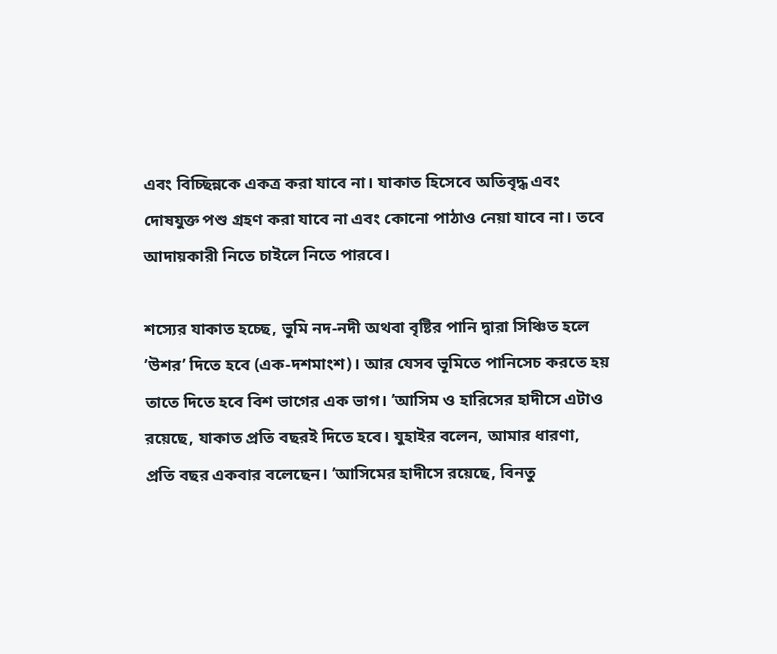এবং বিচ্ছিন্নকে একত্র করা যাবে না। যাকাত হিসেবে অতিবৃদ্ধ এবং দোষযুক্ত পশু গ্রহণ করা যাবে না এবং কোনো পাঠাও নেয়া যাবে না। তবে আদায়কারী নিতে চাইলে নিতে পারবে।

শস্যের যাকাত হচ্ছে, ভুমি নদ-নদী অথবা বৃষ্টির পানি দ্বারা সিঞ্চিত হলে ’উশর’ দিতে হবে (এক-দশমাংশ)। আর যেসব ভূমিতে পানিসেচ করতে হয় তাতে দিতে হবে বিশ ভাগের এক ভাগ। ’আসিম ও হারিসের হাদীসে এটাও রয়েছে, যাকাত প্রতি বছরই দিতে হবে। যুহাইর বলেন, আমার ধারণা, প্রতি বছর একবার বলেছেন। ’আসিমের হাদীসে রয়েছে, বিনতু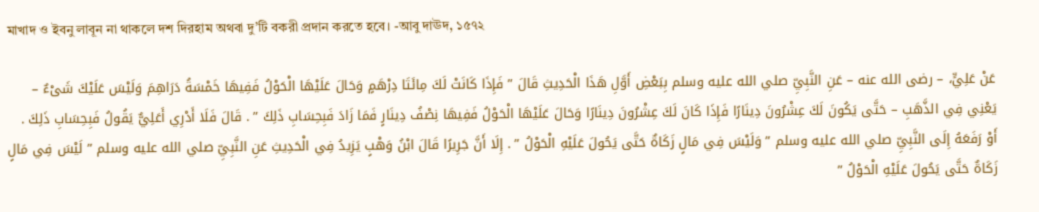মাখাদ ও ইবনু লাবূন না থাকলে দশ দিরহাম অথবা দু’টি বকরী প্রদান করতে হবে। -আবু দাঊদ, ১৫৭২

عَنْ عَلِيٍّ، – رضى الله عنه – عَنِ النَّبِيِّ صلي الله عليه وسلم بِبَعْضِ أَوَّلِ هَذَا الْحَدِيثِ قَالَ ” فَإِذَا كَانَتْ لَكَ مِائَتَا دِرْهَمٍ وَحَالَ عَلَيْهَا الْحَوْلُ فَفِيهَا خَمْسَةُ دَرَاهِمَ وَلَيْسَ عَلَيْكَ شَىْءٌ – يَعْنِي فِي الذَّهَبِ – حَتَّى يَكُونَ لَكَ عِشْرُونَ دِينَارًا فَإِذَا كَانَ لَكَ عِشْرُونَ دِينَارًا وَحَالَ عَلَيْهَا الْحَوْلُ فَفِيهَا نِصْفُ دِينَارٍ فَمَا زَادَ فَبِحِسَابِ ذَلِكَ ” . قَالَ فَلَا أَدْرِي أَعَلِيٌّ يَقُولُ فَبِحِسَابِ ذَلِكَ . أَوْ رَفَعَهُ إِلَى النَّبِيِّ صلي الله عليه وسلم ” وَلَيْسَ فِي مَالٍ زَكَاةٌ حَتَّى يَحُولَ عَلَيْهِ الْحَوْلُ ” . إِلَا أَنَّ جَرِيرًا قَالَ ابْنُ وَهْبٍ يَزِيدُ فِي الْحَدِيثِ عَنِ النَّبِيِّ صلي الله عليه وسلم ” لَيْسَ فِي مَالٍ زَكَاةٌ حَتَّى يَحُولَ عَلَيْهِ الْحَوْلُ ”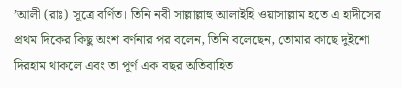’আলী (রাঃ) সূত্রে বর্ণিত। তিনি নবী সাল্লাল্লাহু আলাইহি ওয়াসাল্লাম হতে এ হাদীসের প্রথম দিকের কিছু অংশ বর্ণনার পর বলেন, তিনি বলেছেন, তোমার কাছে দুইশো দিরহাম থাকলে এবং তা পূর্ণ এক বছর অতিবাহিত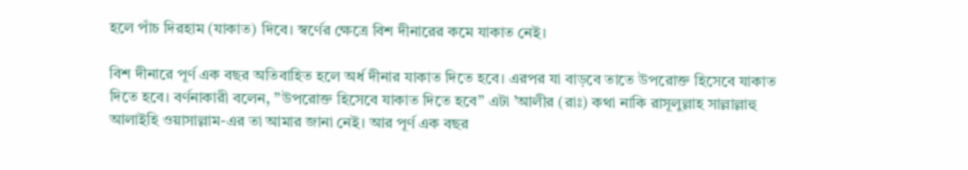হলে পাঁচ দিরহাম (যাকাত) দিবে। স্বর্ণের ক্ষেত্রে বিশ দীনারের কমে যাকাত নেই।

বিশ দীনারে পূর্ণ এক বছর অতিবাহিত হলে অর্ধ দীনার যাকাত দিতে হবে। এরপর যা বাড়বে তাতে উপরোক্ত হিসেবে যাকাত দিতে হবে। বর্ণনাকারী বলেন, ’’উপরোক্ত হিসেবে যাকাত দিতে হবে’’ এটা ’আলীর (রাঃ) কথা নাকি রাসূলুল্লাহ সাল্লাল্লাহু আলাইহি ওয়াসাল্লাম-এর তা আমার জানা নেই। আর পূর্ণ এক বছর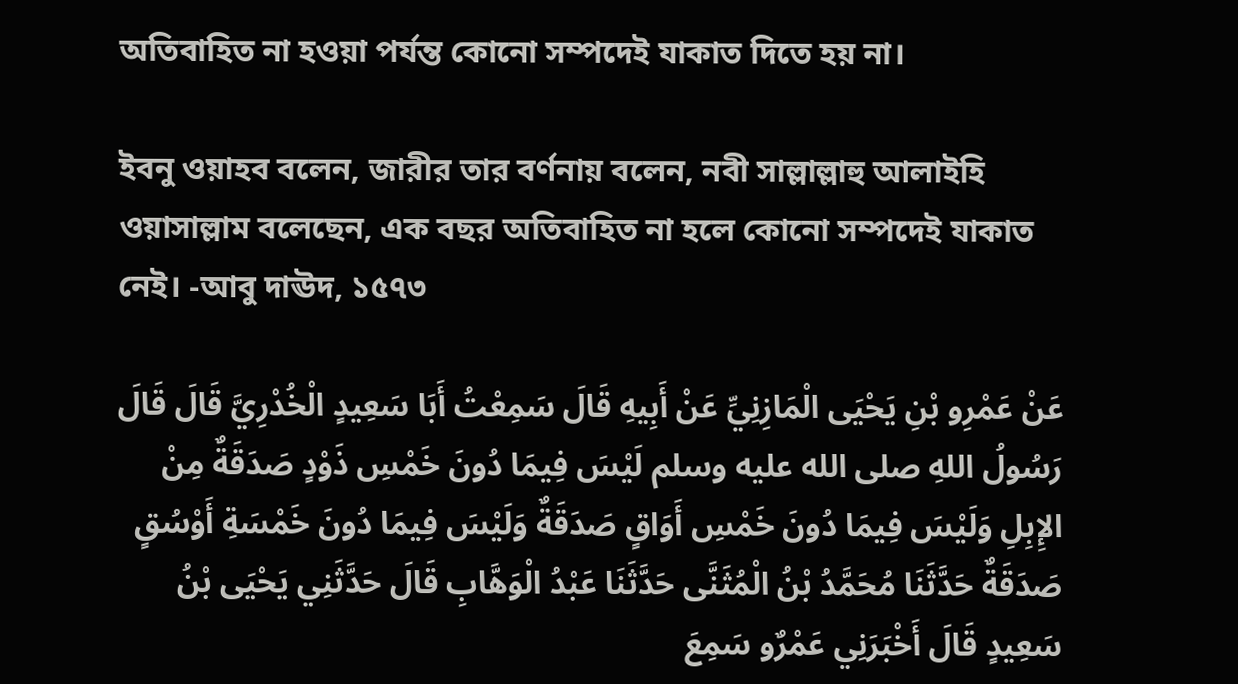অতিবাহিত না হওয়া পর্যন্ত কোনো সম্পদেই যাকাত দিতে হয় না।

ইবনু ওয়াহব বলেন, জারীর তার বর্ণনায় বলেন, নবী সাল্লাল্লাহু আলাইহি ওয়াসাল্লাম বলেছেন, এক বছর অতিবাহিত না হলে কোনো সম্পদেই যাকাত নেই। -আবু দাঊদ, ১৫৭৩

عَنْ عَمْرِو بْنِ يَحْيَى الْمَازِنِيِّ عَنْ أَبِيهِ قَالَ سَمِعْتُ أَبَا سَعِيدٍ الْخُدْرِيَّ قَالَ قَالَ رَسُولُ اللهِ صلى الله عليه وسلم لَيْسَ فِيمَا دُونَ خَمْسِ ذَوْدٍ صَدَقَةٌ مِنْ الإِبِلِ وَلَيْسَ فِيمَا دُونَ خَمْسِ أَوَاقٍ صَدَقَةٌ وَلَيْسَ فِيمَا دُونَ خَمْسَةِ أَوْسُقٍ صَدَقَةٌ حَدَّثَنَا مُحَمَّدُ بْنُ الْمُثَنَّى حَدَّثَنَا عَبْدُ الْوَهَّابِ قَالَ حَدَّثَنِي يَحْيَى بْنُ سَعِيدٍ قَالَ أَخْبَرَنِي عَمْرٌو سَمِعَ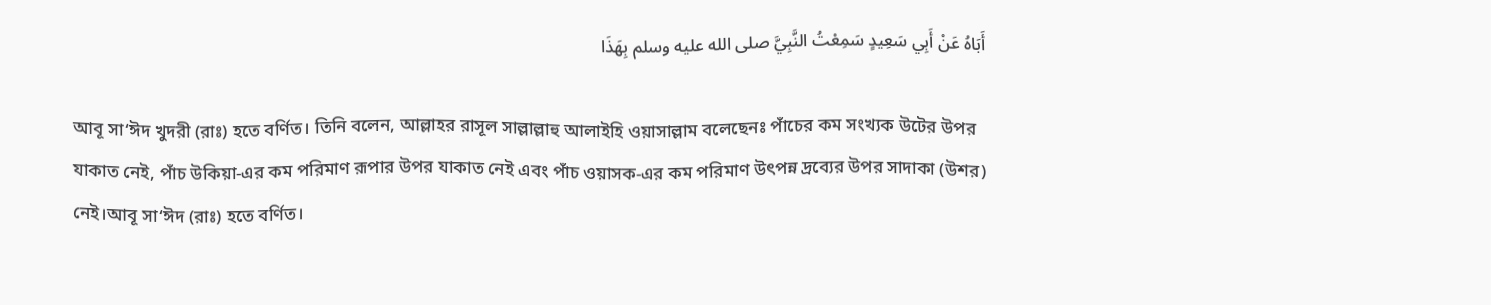أَبَاهُ عَنْ أَبِي سَعِيدٍ سَمِعْتُ النَّبِيَّ صلى الله عليه وسلم بِهَذَا

আবূ সা‘ঈদ খুদরী (রাঃ) হতে বর্ণিত। তিনি বলেন, আল্লাহর রাসূল সাল্লাল্লাহু আলাইহি ওয়াসাল্লাম বলেছেনঃ পাঁচের কম সংখ্যক উটের উপর যাকাত নেই, পাঁচ উকিয়া-এর কম পরিমাণ রূপার উপর যাকাত নেই এবং পাঁচ ওয়াসক-এর কম পরিমাণ উৎপন্ন দ্রব্যের উপর সাদাকা (উশর) নেই।আবূ সা‘ঈদ (রাঃ) হতে বর্ণিত।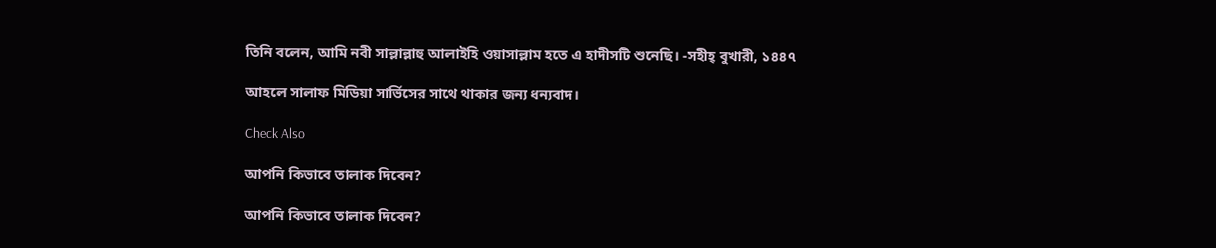তিনি বলেন, আমি নবী সাল্লাল্লাহু আলাইহি ওয়াসাল্লাম হতে এ হাদীসটি শুনেছি। -সহীহ্ বুখারী, ১৪৪৭

আহলে সালাফ মিডিয়া সার্ভিসের সাথে থাকার জন্য ধন্যবাদ।

Check Also

আপনি কিভাবে তালাক দিবেন?

আপনি কিভাবে তালাক দিবেন?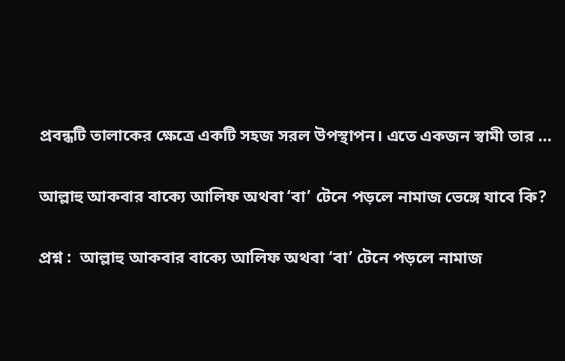প্রবন্ধটি তালাকের ক্ষেত্রে একটি সহজ সরল উপস্থাপন। এতে একজন স্বামী তার …

আল্লাহু আকবার বাক্যে আলিফ অথবা ‘বা’ টেনে পড়লে নামাজ ভেঙ্গে যাবে কি?

প্রশ্ন :  আল্লাহু আকবার বাক্যে আলিফ অথবা ‘বা’ টেনে পড়লে নামাজ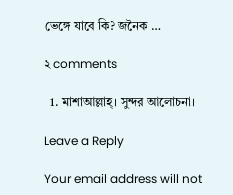ভেঙ্গে যাবে কি? জনৈক …

২ comments

  1. মাশাআল্লাহ্। সুন্দর আলোচনা।

Leave a Reply

Your email address will not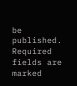be published. Required fields are marked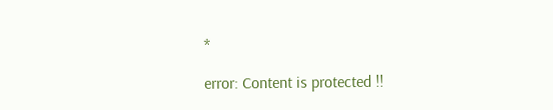*

error: Content is protected !!